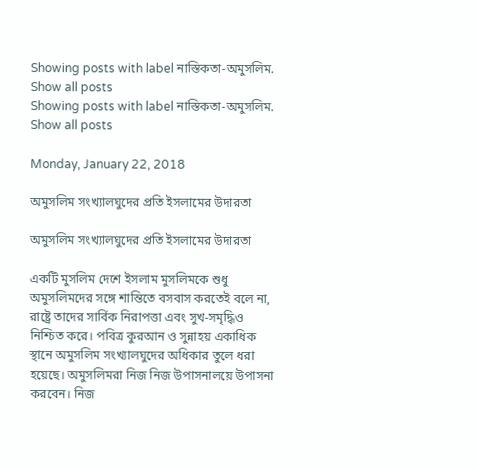Showing posts with label নাস্তিকতা-অমুসলিম. Show all posts
Showing posts with label নাস্তিকতা-অমুসলিম. Show all posts

Monday, January 22, 2018

অমুসলিম সংখ্যালঘুদের প্রতি ইসলামের উদারতা

অমুসলিম সংখ্যালঘুদের প্রতি ইসলামের উদারতা

একটি মুসলিম দেশে ইসলাম মুসলিমকে শুধু অমুসলিমদের সঙ্গে শান্তিতে বসবাস করতেই বলে না, রাষ্ট্রে তাদের সার্বিক নিরাপত্তা এবং সুখ-সমৃদ্ধিও নিশ্চিত করে। পবিত্র কুরআন ও সুন্নাহয় একাধিক স্থানে অমুসলিম সংখ্যালঘুদের অধিকার তুলে ধরা হয়েছে। অমুসলিমরা নিজ নিজ উপাসনালয়ে উপাসনা করবেন। নিজ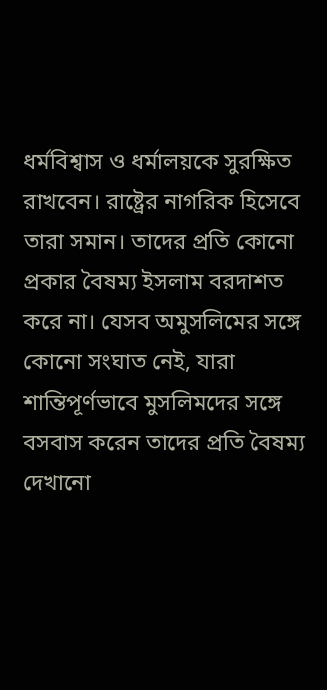ধর্মবিশ্বাস ও ধর্মালয়কে সুরক্ষিত রাখবেন। রাষ্ট্রের নাগরিক হিসেবে তারা সমান। তাদের প্রতি কোনো প্রকার বৈষম্য ইসলাম বরদাশত করে না। যেসব অমুসলিমের সঙ্গে কোনো সংঘাত নেই, যারা শান্তিপূর্ণভাবে মুসলিমদের সঙ্গে বসবাস করেন তাদের প্রতি বৈষম্য দেখানো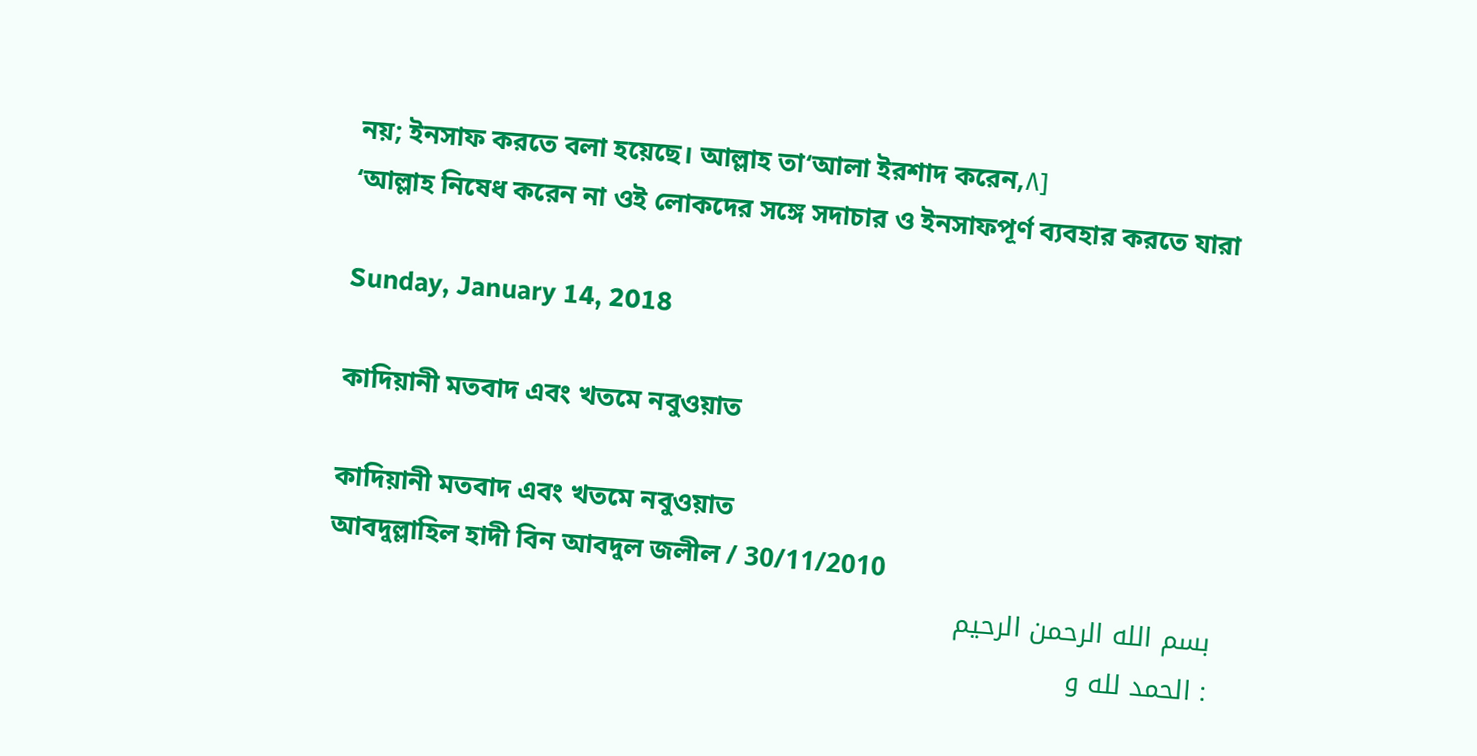নয়; ইনসাফ করতে বলা হয়েছে। আল্লাহ তা‘আলা ইরশাদ করেন,٨]
‘আল্লাহ নিষেধ করেন না ওই লোকদের সঙ্গে সদাচার ও ইনসাফপূর্ণ ব্যবহার করতে যারা

Sunday, January 14, 2018

কাদিয়ানী মতবাদ এবং খতমে নবুওয়াত

কাদিয়ানী মতবাদ এবং খতমে নবুওয়াত
আবদুল্লাহিল হাদী বিন আবদুল জলীল / 30/11/2010
بسم الله الرحمن الرحيم
: الحمد لله و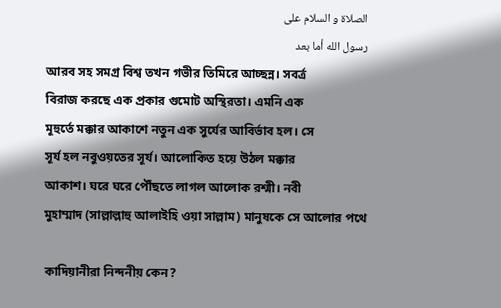الصلاة و السلام على
رسول الله أما بعد
আরব সহ সমগ্র বিশ্ব তখন গভীর তিমিরে আচ্ছন্ন। সবর্ত্র
বিরাজ করছে এক প্রকার গুমোট অস্থিরতা। এমনি এক
মূহুর্তে মক্কার আকাশে নতুন এক সুর্যের আবির্ভাব হল। সে
সূর্য হল নবুওয়তের সূর্য। আলোকিত হয়ে উঠল মক্কার
আকাশ। ঘরে ঘরে পৌঁছতে লাগল আলোক রশ্মী। নবী
মুহাম্মাদ (সাল্লাল্লাহু আলাইহি ওয়া সাল্লাম) মানুষকে সে আলোর পথে

কাদিয়ানীরা নিন্দনীয় কেন?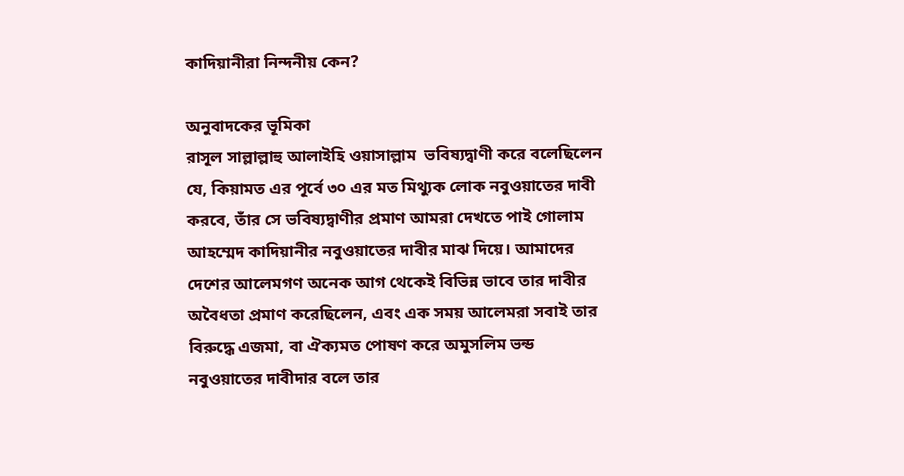কাদিয়ানীরা নিন্দনীয় কেন?

অনুবাদকের ভূমিকা
রাসূল সাল্লাল্লাহু আলাইহি ওয়াসাল্লাম  ভবিষ্যদ্বাণী করে বলেছিলেন যে, কিয়ামত এর পূর্বে ৩০ এর মত মিথ্যুক লোক নবুওয়াতের দাবী করবে, তাঁর সে ভবিষ্যদ্বাণীর প্রমাণ আমরা দেখতে পাই গোলাম আহম্মেদ কাদিয়ানীর নবুওয়াতের দাবীর মাঝ দিয়ে। আমাদের দেশের আলেমগণ অনেক আগ থেকেই বিভিন্ন ভাবে তার দাবীর অবৈধতা প্রমাণ করেছিলেন, এবং এক সময় আলেমরা সবাই তার বিরুদ্ধে এজমা, বা ঐক্যমত পোষণ করে অমুসলিম ভন্ড নবুওয়াতের দাবীদার বলে তার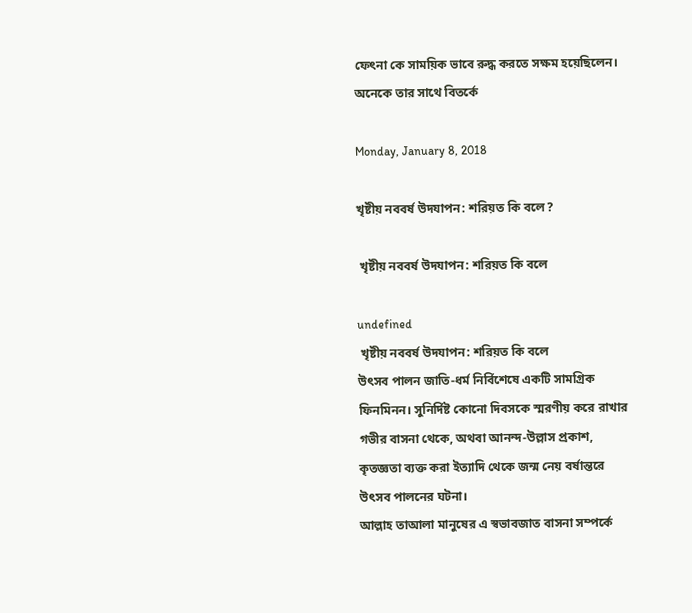ফেৎনা কে সাময়িক ভাবে রুদ্ধ করতে সক্ষম হয়েছিলেন। অনেকে তার সাথে বিতর্কে

Monday, January 8, 2018

খৃষ্টীয় নববর্ষ উদযাপন: শরিয়ত কি বলে?

 খৃষ্টীয় নববর্ষ উদযাপন: শরিয়ত কি বলে

undefined
 খৃষ্টীয় নববর্ষ উদযাপন: শরিয়ত কি বলে
উৎসব পালন জাতি-ধর্ম নির্বিশেষে একটি সামগ্রিক ফিনমিনন। সুনির্দিষ্ট কোনো দিবসকে স্মরণীয় করে রাখার গভীর বাসনা থেকে, অথবা আনন্দ-উল্লাস প্রকাশ, কৃতজ্ঞতা ব্যক্ত করা ইত্যাদি থেকে জন্ম নেয় বর্ষান্তরে উৎসব পালনের ঘটনা।
আল্লাহ তাআলা মানুষের এ স্বভাবজাত বাসনা সম্পর্কে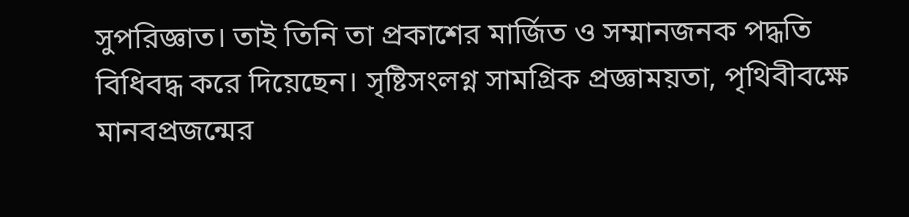সুপরিজ্ঞাত। তাই তিনি তা প্রকাশের মার্জিত ও সম্মানজনক পদ্ধতি বিধিবদ্ধ করে দিয়েছেন। সৃষ্টিসংলগ্ন সামগ্রিক প্রজ্ঞাময়তা, পৃথিবীবক্ষে মানবপ্রজন্মের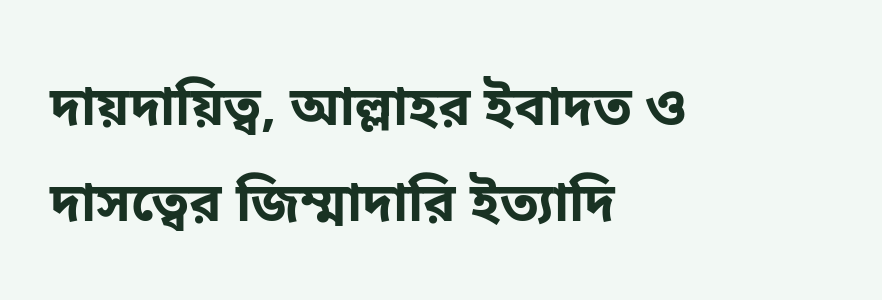দায়দায়িত্ব, আল্লাহর ইবাদত ও দাসত্বের জিম্মাদারি ইত্যাদি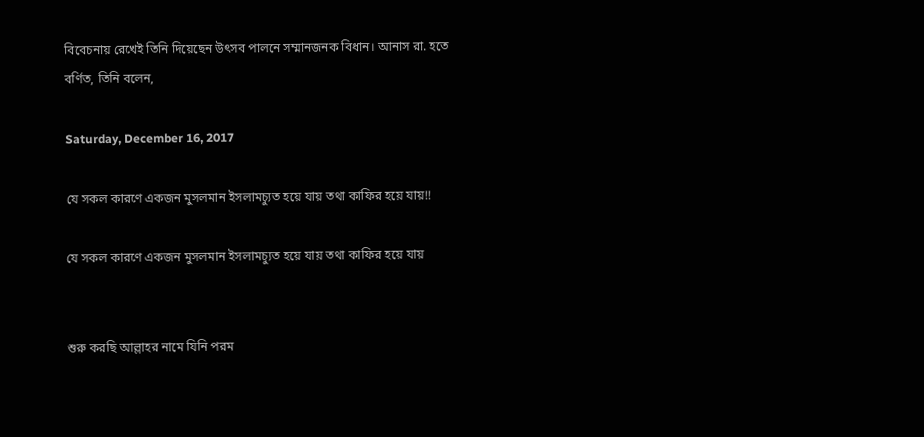বিবেচনায় রেখেই তিনি দিয়েছেন উৎসব পালনে সম্মানজনক বিধান। আনাস রা. হতে বর্ণিত, তিনি বলেন,

Saturday, December 16, 2017

যে সকল কারণে একজন মুসলমান ইসলামচ্যুত হয়ে যায় তথা কাফির হয়ে যায়!!

যে সকল কারণে একজন মুসলমান ইসলামচ্যুত হয়ে যায় তথা কাফির হয়ে যায়


শুরু করছি আল্লাহর নামে যিনি পরম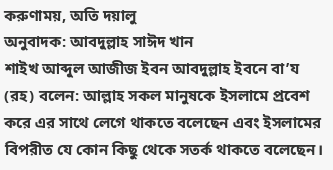করুণাময়, অতি দয়ালু
অনুবাদক: আবদুল্লাহ সাঈদ খান
শাইখ আব্দুল আজীজ ইবন আবদুল্লাহ ইবনে বা’য (রহ) বলেন: আল্লাহ সকল মানুষকে ইসলামে প্রবেশ করে এর সাথে লেগে থাকতে বলেছেন এবং ইসলামের বিপরীত যে কোন কিছু থেকে সতর্ক থাকতে বলেছেন।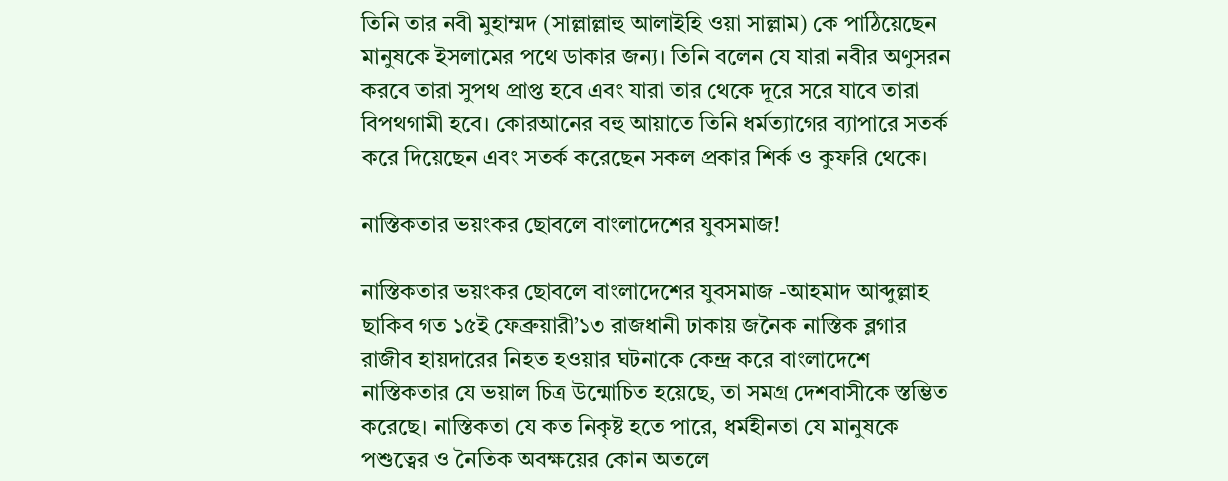তিনি তার নবী মুহাম্মদ (সাল্লাল্লাহু আলাইহি ওয়া সাল্লাম) কে পাঠিয়েছেন মানুষকে ইসলামের পথে ডাকার জন্য। তিনি বলেন যে যারা নবীর অণুসরন করবে তারা সুপথ প্রাপ্ত হবে এবং যারা তার থেকে দূরে সরে যাবে তারা বিপথগামী হবে। কোরআনের বহু আয়াতে তিনি ধর্মত্যাগের ব্যাপারে সতর্ক করে দিয়েছেন এবং সতর্ক করেছেন সকল প্রকার শির্ক ও কুফরি থেকে।

নাস্তিকতার ভয়ংকর ছোবলে বাংলাদেশের যুবসমাজ!

নাস্তিকতার ভয়ংকর ছোবলে বাংলাদেশের যুবসমাজ -আহমাদ আব্দুল্লাহ ছাকিব গত ১৫ই ফেব্রুয়ারী’১৩ রাজধানী ঢাকায় জনৈক নাস্তিক ব্লগার রাজীব হায়দারের নিহত হওয়ার ঘটনাকে কেন্দ্র করে বাংলাদেশে নাস্তিকতার যে ভয়াল চিত্র উন্মোচিত হয়েছে, তা সমগ্র দেশবাসীকে স্তম্ভিত করেছে। নাস্তিকতা যে কত নিকৃষ্ট হতে পারে, ধর্মহীনতা যে মানুষকে পশুত্বের ও নৈতিক অবক্ষয়ের কোন অতলে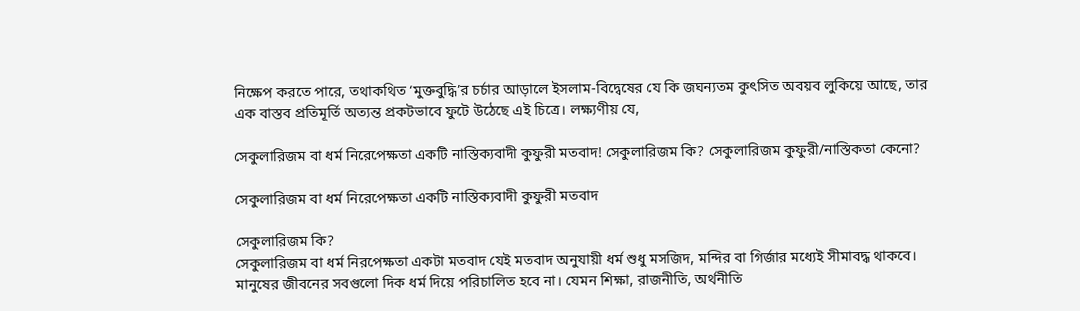নিক্ষেপ করতে পারে, তথাকথিত ‘মুক্তবুদ্ধি’র চর্চার আড়ালে ইসলাম-বিদ্বেষের যে কি জঘন্যতম কুৎসিত অবয়ব লুকিয়ে আছে, তার এক বাস্তব প্রতিমূর্তি অত্যন্ত প্রকটভাবে ফুটে উঠেছে এই চিত্রে। লক্ষ্যণীয় যে,

সেকুলারিজম বা ধর্ম নিরেপেক্ষতা একটি নাস্তিক্যবাদী কুফুরী মতবাদ! সেকুলারিজম কি? সেকুলারিজম কুফুরী/নাস্তিকতা কেনো?

সেকুলারিজম বা ধর্ম নিরেপেক্ষতা একটি নাস্তিক্যবাদী কুফুরী মতবাদ

সেকুলারিজম কি?
সেকুলারিজম বা ধর্ম নিরপেক্ষতা একটা মতবাদ যেই মতবাদ অনুযায়ী ধর্ম শুধু মসজিদ, মন্দির বা গির্জার মধ্যেই সীমাবদ্ধ থাকবে। মানুষের জীবনের সবগুলো দিক ধর্ম দিয়ে পরিচালিত হবে না। যেমন শিক্ষা, রাজনীতি, অর্থনীতি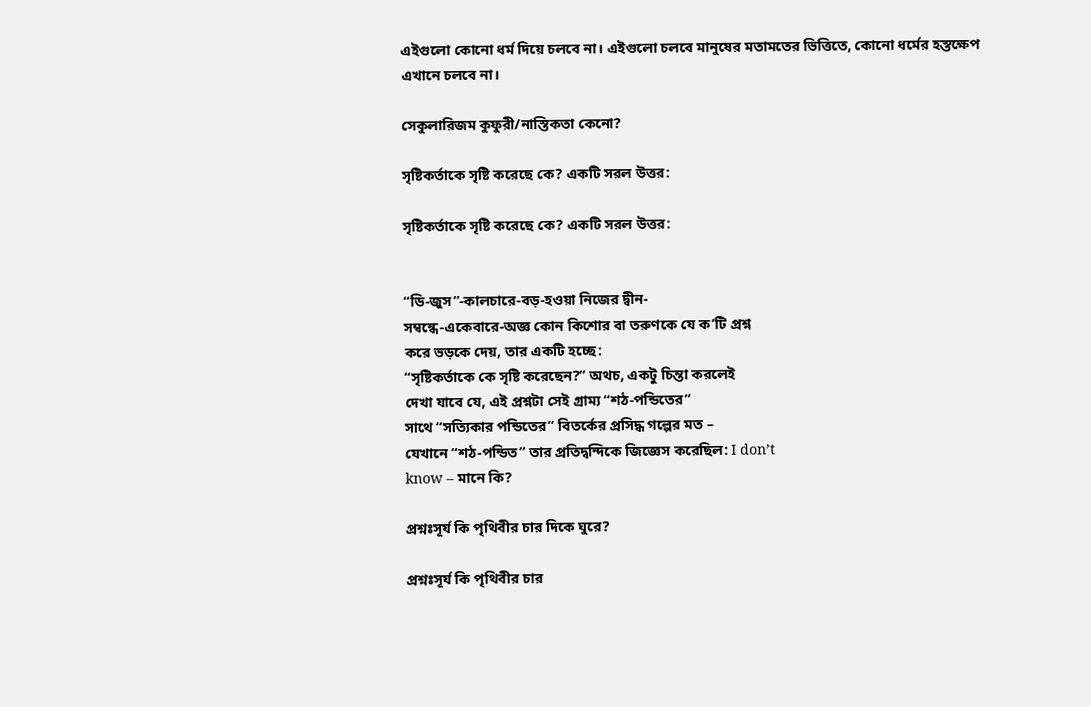এইগুলো কোনো ধর্ম দিয়ে চলবে না। এইগুলো চলবে মানুষের মতামতের ভিত্তিতে, কোনো ধর্মের হস্তক্ষেপ এখানে চলবে না।

সেকুলারিজম কুফুরী/নাস্তিকতা কেনো?

সৃষ্টিকর্তাকে সৃষ্টি করেছে কে? একটি সরল উত্তর:

সৃষ্টিকর্তাকে সৃষ্টি করেছে কে? একটি সরল উত্তর:


“ডি-জুস”-কালচারে-বড়-হওয়া নিজের দ্বীন-
সম্বন্ধে-একেবারে-অজ্ঞ কোন কিশোর বা তরুণকে যে ক’টি প্রশ্ন
করে ভড়কে দেয়, তার একটি হচ্ছে:
“সৃষ্টিকর্তাকে কে সৃষ্টি করেছেন?” অথচ, একটু চিন্তা করলেই
দেখা যাবে যে, এই প্রশ্নটা সেই গ্রাম্য “শঠ-পন্ডিতের”
সাথে “সত্যিকার পন্ডিতের” বিতর্কের প্রসিদ্ধ গল্পের মত –
যেখানে “শঠ-পন্ডিত” তার প্রতিদ্বন্দিকে জিজ্ঞেস করেছিল: I don’t
know – মানে কি?

প্রশ্নঃসূর্য কি পৃথিবীর চার দিকে ঘুরে?

প্রশ্নঃসূর্য কি পৃথিবীর চার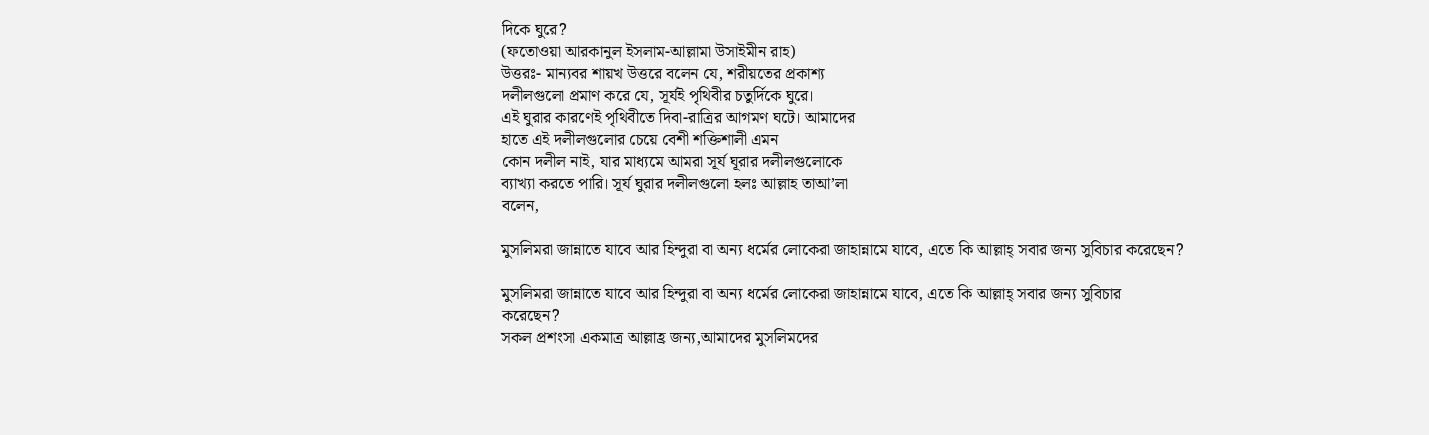দিকে ঘুরে?
(ফতোওয়া আরকানুল ইসলাম-আল্লামা উসাইমীন রাহ)
উত্তরঃ- মান্যবর শায়খ উত্তরে বলেন যে, শরীয়তের প্রকাশ্য
দলীলগুলো প্রমাণ করে যে, সূর্যই পৃথিবীর চতুর্দিকে ঘুরে।
এই ঘুরার কারণেই পৃথিবীতে দিবা-রাত্রির আগমণ ঘটে। আমাদের
হাতে এই দলীলগুলোর চেয়ে বেশী শক্তিশালী এমন
কোন দলীল নাই, যার মাধ্যমে আমরা সূর্য ঘূরার দলীলগুলোকে
ব্যাখ্যা করতে পারি। সূর্য ঘুরার দলীলগুলো হলঃ আল্লাহ তাআ’লা
বলেন,

মুসলিমরা জান্নাতে যাবে আর হিন্দুরা বা অন্য ধর্মের লোকেরা জাহান্নামে যাবে, এতে কি আল্লাহ্ সবার জন্য সুবিচার করেছেন?

মুসলিমরা জান্নাতে যাবে আর হিন্দুরা বা অন্য ধর্মের লোকেরা জাহান্নামে যাবে, এতে কি আল্লাহ্ সবার জন্য সুবিচার
করেছেন?
সকল প্রশংসা একমাত্র আল্লাহ্র জন্য,আমাদের মুসলিমদের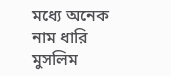মধ্যে অনেক নাম ধারি মুসলিম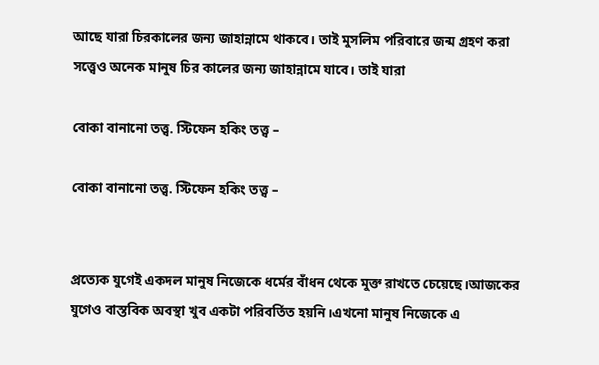আছে যারা চিরকালের জন্য জাহান্নামে থাকবে। তাই মুসলিম পরিবারে জন্ম গ্রহণ করা সত্ত্বেও অনেক মানুষ চির কালের জন্য জাহান্নামে যাবে। তাই যারা

বোকা বানানো তত্ত্ব. স্টিফেন হকিং তত্ত্ব –

বোকা বানানো তত্ত্ব. স্টিফেন হকিং তত্ত্ব –


প্রত্যেক যুগেই একদল মানুষ নিজেকে ধর্মের বাঁধন থেকে মুক্ত রাখতে চেয়েছে।আজকের যুগেও বাস্তবিক অবস্থা খুব একটা পরিবর্তিত হয়নি।এখনো মানুষ নিজেকে এ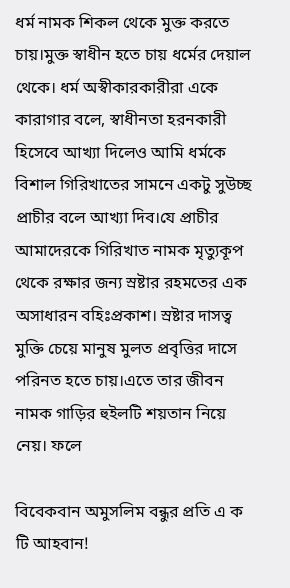ধর্ম নামক শিকল থেকে মুক্ত করতে চায়।মুক্ত স্বাধীন হতে চায় ধর্মের দেয়াল থেকে। ধর্ম অস্বীকারকারীরা একে কারাগার বলে, স্বাধীনতা হরনকারী হিসেবে আখ্যা দিলেও আমি ধর্মকে বিশাল গিরিখাতের সামনে একটু সুউচ্ছ প্রাচীর বলে আখ্যা দিব।যে প্রাচীর আমাদেরকে গিরিখাত নামক মৃত্যুকূপ থেকে রক্ষার জন্য স্রষ্টার রহমতের এক অসাধারন বহিঃপ্রকাশ। স্রষ্টার দাসত্ব মুক্তি চেয়ে মানুষ মুলত প্রবৃত্তির দাসে পরিনত হতে চায়।এতে তার জীবন নামক গাড়ির হুইলটি শয়তান নিয়ে নেয়। ফলে

বিবেকবান অমুসলিম বন্ধুর প্রতি এ ক টি আহবান!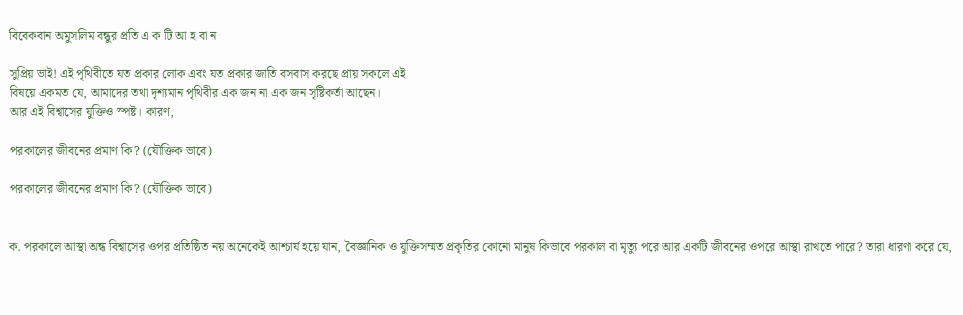বিবেকবান অমুসলিম বন্ধুর প্রতি এ ক টি আ হ বা ন

সুপ্রিয় ভাই! এই পৃথিবীতে যত প্রকার লোক এবং যত প্রকার জাতি বসবাস করছে প্রায় সকলে এই
বিষয়ে একমত যে, আমাদের তথা দৃশ্যমান পৃথিবীর এক জন না এক জন সৃষ্টিকর্তা আছেন।
আর এই বিশ্বাসের যুক্তিও স্পষ্ট। কারণ,

পরকালের জীবনের প্রমাণ কি? (যৌক্তিক ভাবে)

পরকালের জীবনের প্রমাণ কি? (যৌক্তিক ভাবে)


ক. পরকালে আস্থা অন্ধ বিশ্বাসের ওপর প্রতিষ্ঠিত নয় অনেকেই আশ্চার্য হয়ে যান, বৈজ্ঞানিক ও যুক্তিসম্মত প্রকৃতির কোনো মানুষ কিভাবে পরকাল বা মৃত্যু পরে আর একটি জীবনের ওপরে আস্থা রাখতে পারে? তারা ধারণা করে যে,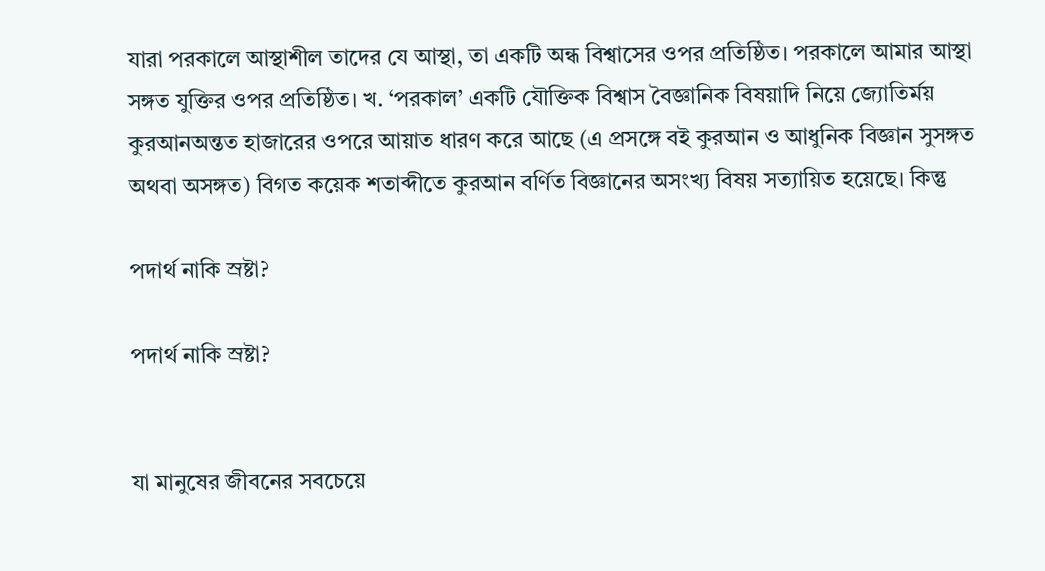যারা পরকালে আস্থাশীল তাদের যে আস্থা, তা একটি অন্ধ বিশ্বাসের ওপর প্রতিষ্ঠিত। পরকালে আমার আস্থা সঙ্গত যুক্তির ওপর প্রতিষ্ঠিত। খ. ‘পরকাল’ একটি যৌক্তিক বিশ্বাস বৈজ্ঞানিক বিষয়াদি নিয়ে জ্যোতির্ময় কুরআনঅন্তত হাজারের ওপরে আয়াত ধারণ করে আছে (এ প্রসঙ্গে বই কুরআন ও আধুনিক বিজ্ঞান সুসঙ্গত অথবা অসঙ্গত) বিগত কয়েক শতাব্দীতে কুরআন বর্ণিত বিজ্ঞানের অসংখ্য বিষয় সত্যায়িত হয়েছে। কিন্তু

পদার্থ নাকি স্রষ্টা?

পদার্থ নাকি স্রষ্টা?


যা মানুষের জীবনের সবচেয়ে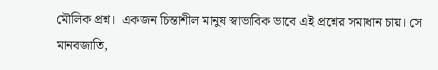মৌলিক প্রশ্ন।  একজন চিন্তাশীল মানুষ স্বাভাবিক ভাবে এই প্রশ্নের সমাধান চায়। সে মানবজাতি,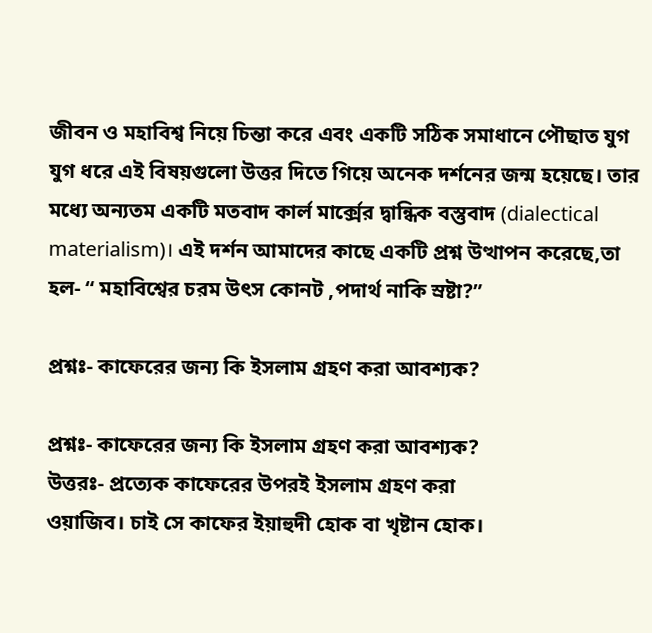জীবন ও মহাবিশ্ব নিয়ে চিন্তা করে এবং একটি সঠিক সমাধানে পৌছাত যুগ যুগ ধরে এই বিষয়গুলো উত্তর দিতে গিয়ে অনেক দর্শনের জন্ম হয়েছে। তার মধ্যে অন্যতম একটি মতবাদ কার্ল মার্ক্সের দ্বান্ধিক বস্তুবাদ (dialectical materialism)। এই দর্শন আমাদের কাছে একটি প্রশ্ন উত্থাপন করেছে,তা হল- “ মহাবিশ্বের চরম উৎস কোনট ,পদার্থ নাকি স্রষ্টা?”

প্রশ্নঃ- কাফেরের জন্য কি ইসলাম গ্রহণ করা আবশ্যক?

প্রশ্নঃ- কাফেরের জন্য কি ইসলাম গ্রহণ করা আবশ্যক?
উত্তরঃ- প্রত্যেক কাফেরের উপরই ইসলাম গ্রহণ করা
ওয়াজিব। চাই সে কাফের ইয়াহুদী হোক বা খৃষ্টান হোক।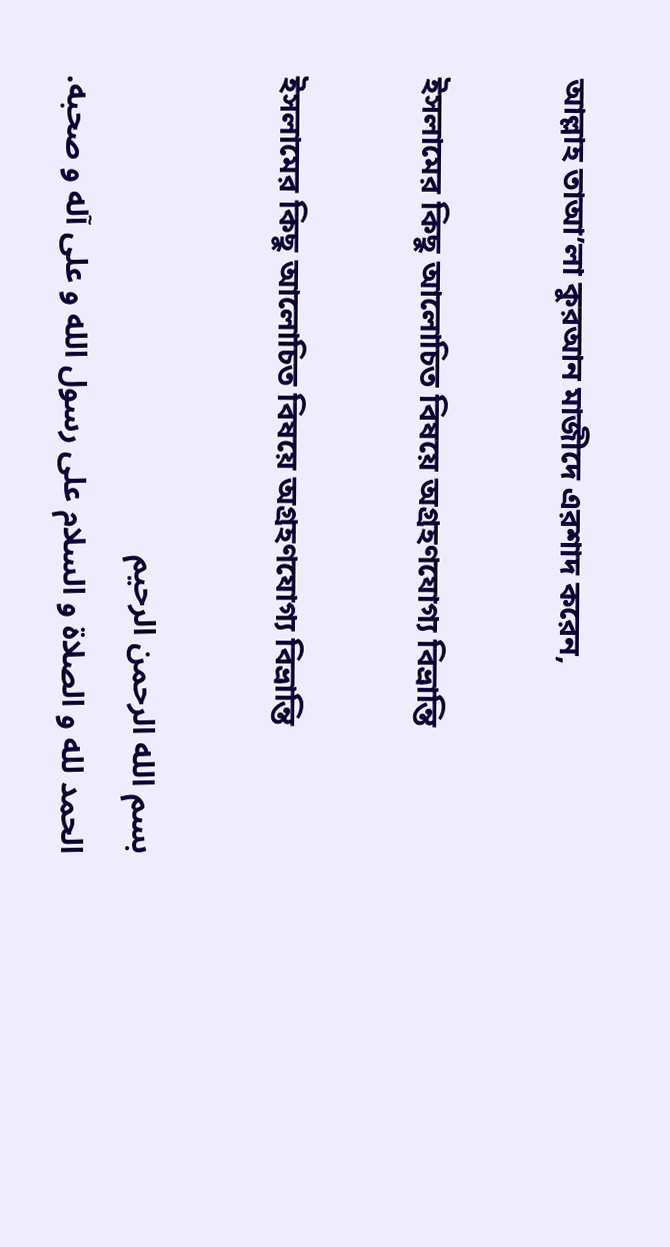আল্লাহ তাআ’লা কুরআন মাজীদে এরশাদ করেন,

ইসলামের কিছু আলোচিত বিষয়ে অগ্রহণযোগ্য বিভ্রান্তি

ইসলামের কিছু আলোচিত বিষয়ে অগ্রহণযোগ্য বিভ্রান্তি

بسم الله الرحمن الرحيم
الحمد لله و الصلاة و السلام على رسول الله و على آله و صحبه.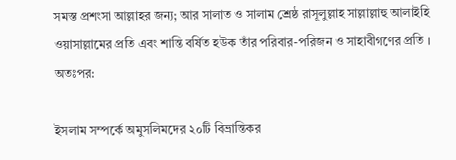সমস্ত প্রশংসা আল্লাহর জন্য; আর সালাত ও সালাম শ্রেষ্ঠ রাসূলুল্লাহ সাল্লাল্লাহু আলাইহি ওয়াসাল্লামের প্রতি এবং শান্তি বর্ষিত হউক তাঁর পরিবার-পরিজন ও সাহাবীগণের প্রতি ।
অতঃপর:

ইসলাম সম্পর্কে অমুসলিমদের ২০টি বিভ্রান্তিকর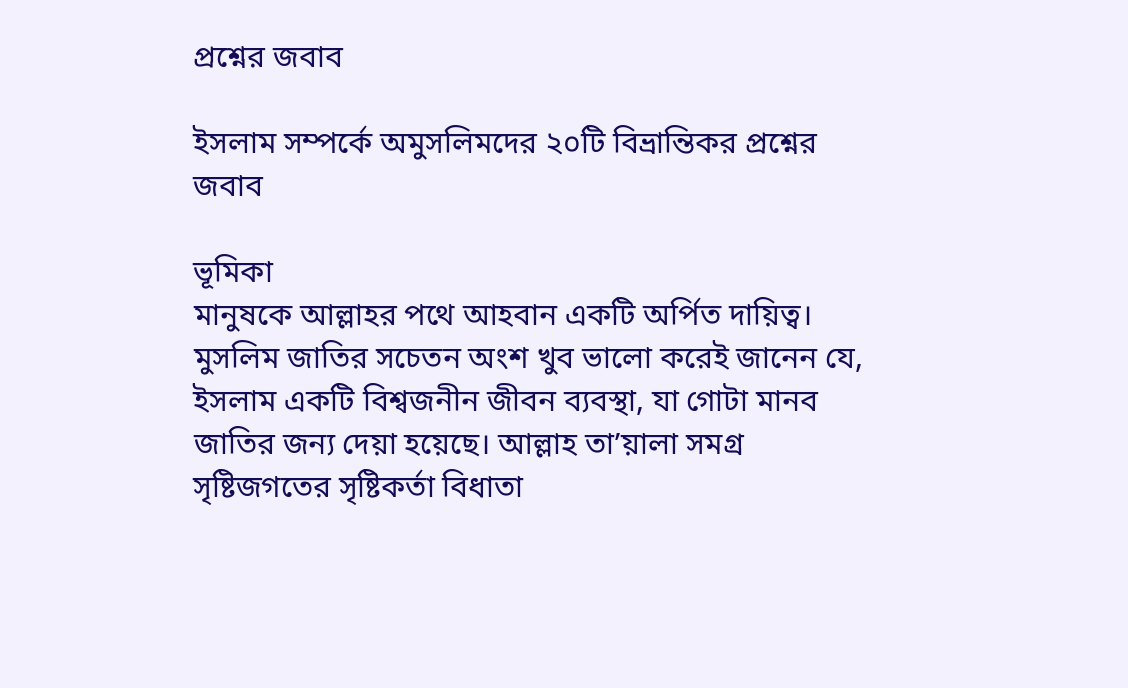প্রশ্নের জবাব

ইসলাম সম্পর্কে অমুসলিমদের ২০টি বিভ্রান্তিকর প্রশ্নের জবাব

ভূমিকা
মানুষকে আল্লাহর পথে আহবান একটি অর্পিত দায়িত্ব।
মুসলিম জাতির সচেতন অংশ খুব ভালো করেই জানেন যে, ইসলাম একটি বিশ্বজনীন জীবন ব্যবস্থা, যা গোটা মানব জাতির জন্য দেয়া হয়েছে। আল্লাহ তা’য়ালা সমগ্র সৃষ্টিজগতের সৃষ্টিকর্তা বিধাতা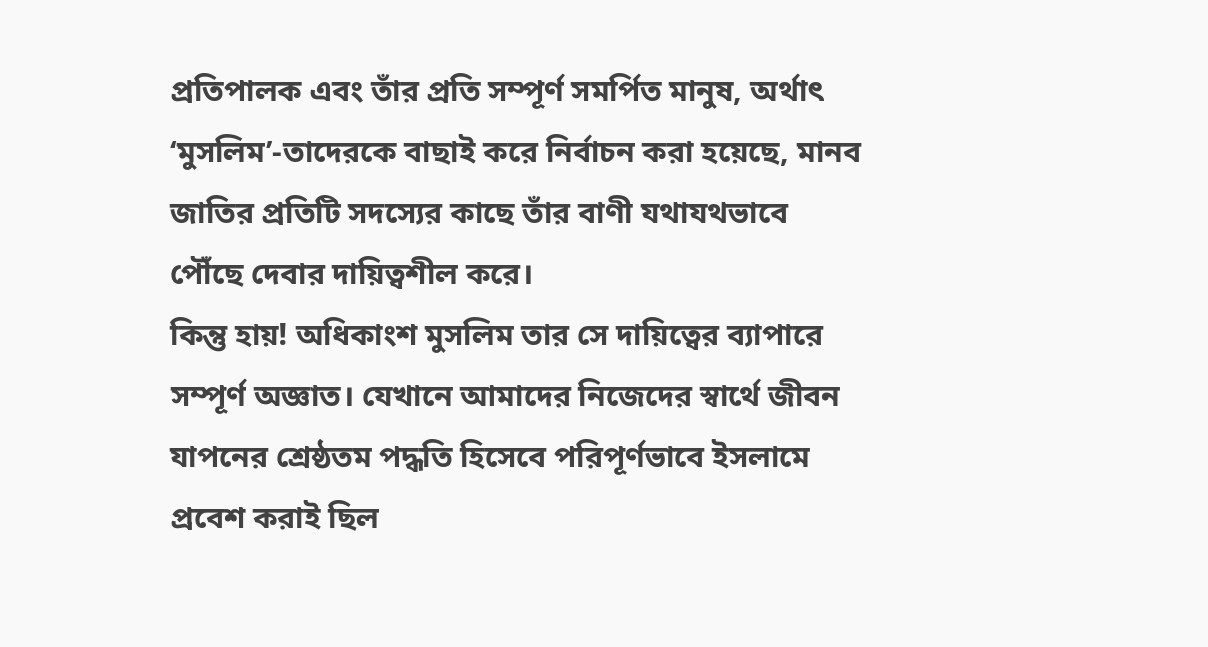প্রতিপালক এবং তাঁর প্রতি সম্পূর্ণ সমর্পিত মানুষ, অর্থাৎ ‘মুসলিম’-তাদেরকে বাছাই করে নির্বাচন করা হয়েছে, মানব জাতির প্রতিটি সদস্যের কাছে তাঁর বাণী যথাযথভাবে পৌঁছে দেবার দায়িত্বশীল করে।
কিন্তু হায়! অধিকাংশ মুসলিম তার সে দায়িত্বের ব্যাপারে সম্পূর্ণ অজ্ঞাত। যেখানে আমাদের নিজেদের স্বার্থে জীবন যাপনের শ্রেষ্ঠতম পদ্ধতি হিসেবে পরিপূর্ণভাবে ইসলামে প্রবেশ করাই ছিল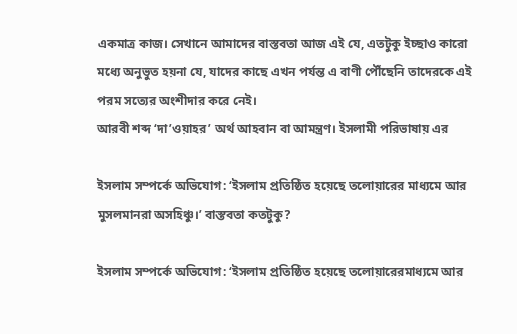একমাত্র কাজ। সেখানে আমাদের বাস্তবতা আজ এই যে, এতটুকু ইচ্ছাও কারো মধ্যে অনুভুত হয়না যে, যাদের কাছে এখন পর্যন্ত এ বাণী পৌঁছেনি তাদেরকে এই পরম সত্যের অংশীদার করে নেই।
আরবী শব্দ ‘দা’ওয়াহর’ অর্থ আহবান বা আমন্ত্রণ। ইসলামী পরিভাষায় এর

ইসলাম সম্পর্কে অভিযোগ: ‘ইসলাম প্রতিষ্ঠিত হয়েছে তলোয়ারের মাধ্যমে আর মুসলমানরা অসহিঞ্চু।’ বাস্তবতা কতটুকু?

ইসলাম সম্পর্কে অভিযোগ: ‘ইসলাম প্রতিষ্ঠিত হয়েছে তলোয়ারেরমাধ্যমে আর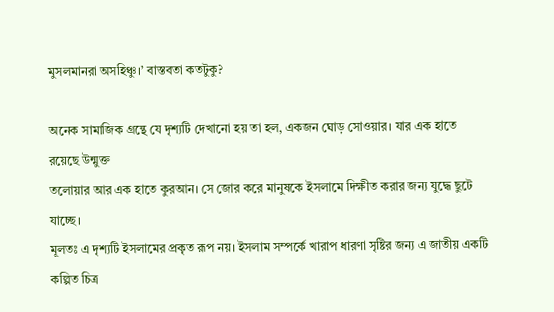মুসলমানরা অসহিঞ্চু।’ বাস্তবতা কতটুকু?

অনেক সামাজিক গ্রন্থে যে দৃশ্যটি দেখানো হয় তা হল, একজন ঘোড় সোওয়ার। যার এক হাতে রয়েছে উন্মুক্ত
তলোয়ার আর এক হাতে কুরআন। সে জোর করে মানুষকে ইসলামে দিক্ষীত করার জন্য যুদ্ধে ছুটে যাচ্ছে।
মূলতঃ এ দৃশ্যটি ইসলামের প্রকৃত রূপ নয়। ইসলাম সম্পর্কে খারাপ ধারণা সৃষ্টির জন্য এ জাতীয় একটি কল্পিত চিত্র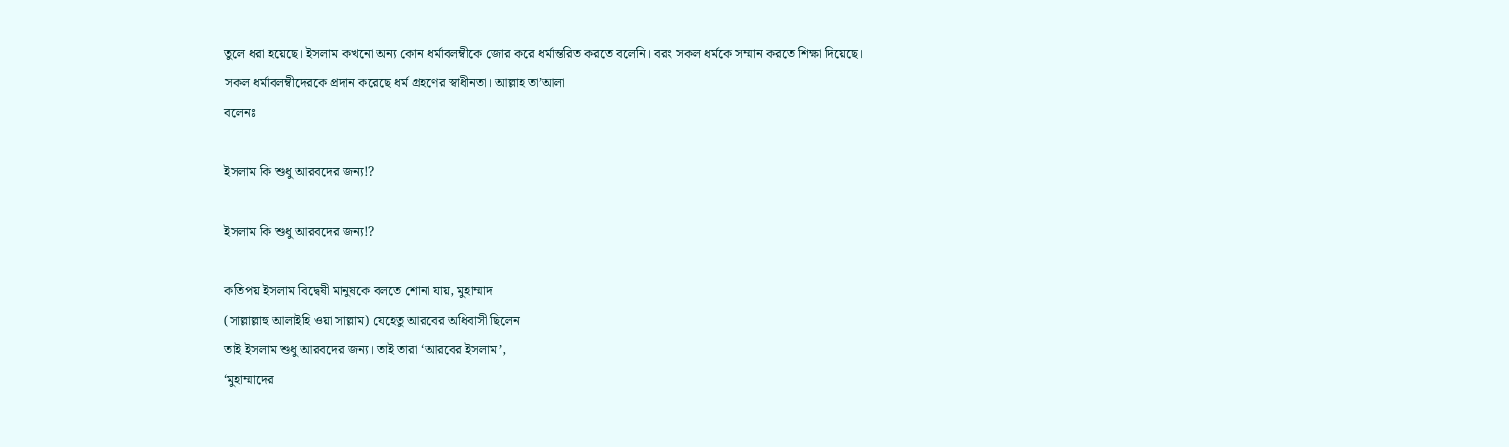তুলে ধরা হয়েছে। ইসলাম কখনো অন্য কোন ধর্মাবলম্বীকে জোর করে ধর্মান্তরিত করতে বলেনি। বরং সকল ধর্মকে সম্মান করতে শিক্ষা দিয়েছে। সকল ধর্মাবলম্বীদেরকে প্রদান করেছে ধর্ম গ্রহণের স্বাধীনতা। আল্লাহ তা’আলা
বলেনঃ

ইসলাম কি শুধু আরবদের জন্য!?

ইসলাম কি শুধু আরবদের জন্য!?

কতিপয় ইসলাম বিদ্বেষী মানুষকে বলতে শোনা যায়, মুহাম্মাদ
(সাল্লাল্লাহু আলাইহি ওয়া সাল্লাম) যেহেতু আরবের অধিবাসী ছিলেন
তাই ইসলাম শুধু আরবদের জন্য। তাই তারা ‘আরবের ইসলাম’,
‘মুহাম্মাদের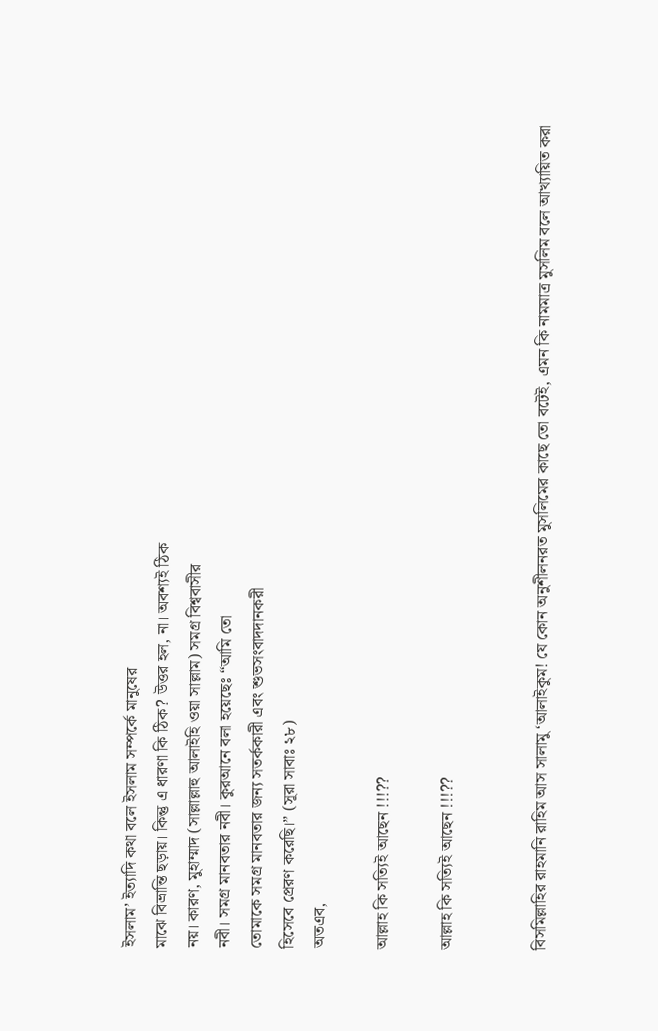ইসলাম’ ইত্যাদি কথা বলে ইসলাম সম্পর্কে মানুষের
মাঝে বিভ্রান্তি ছড়ায়। কিন্তু এ ধারণা কি ঠিক? উত্তর হল, না। অবশ্যই ঠিক
নয়। কারণ, মুহাম্মাদ (সাল্লাল্লাহু আলাইহি ওয়া সাল্লাম) সমগ্র বিশ্ববাসীর
নবী। সমগ্র মানবতার নবী। কুরআনে বলা হয়েছেঃ “আমি তো
তোমাকে সমগ্র মানবতার জন্য সতর্ককারী এবং শুভসংবাদদানকরী
হিসেবে প্রেরণ করেছি।” (সূরা সাবাঃ ২৮)
অতএব,

আল্লাহ কি সত্যিই আছেন !!!??

আল্লাহ কি সত্যিই আছেন !!!??


বিসমিল্লাহির রাহমানি রাহিম আস সালামু ‘আলাইকুম! যে কোন অনুশীলনরত মুসলিমের কাছে তো বটেই, এমন কি নামমাত্র মুসলিম বলে আখ্যায়িত করা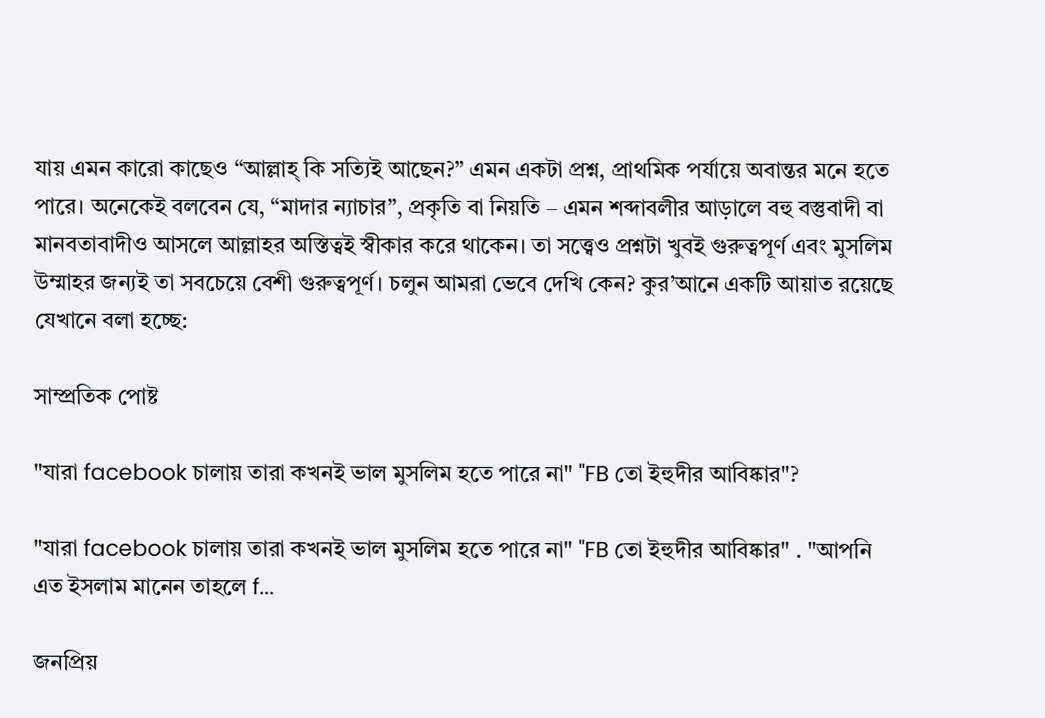যায় এমন কারো কাছেও “আল্লাহ্ কি সত্যিই আছেন?” এমন একটা প্রশ্ন, প্রাথমিক পর্যায়ে অবান্তর মনে হতে পারে। অনেকেই বলবেন যে, “মাদার ন্যাচার”, প্রকৃতি বা নিয়তি – এমন শব্দাবলীর আড়ালে বহু বস্তুবাদী বা মানবতাবাদীও আসলে আল্লাহর অস্তিত্বই স্বীকার করে থাকেন। তা সত্ত্বেও প্রশ্নটা খুবই গুরুত্বপূর্ণ এবং মুসলিম উম্মাহর জন্যই তা সবচেয়ে বেশী গুরুত্বপূর্ণ। চলুন আমরা ভেবে দেখি কেন? কুর’আনে একটি আয়াত রয়েছে যেখানে বলা হচ্ছে:

সাম্প্রতিক পোষ্ট

"যারা facebook চালায় তারা কখনই ভাল মুসলিম হতে পারে না" "FB তো ইহুদীর আবিষ্কার"?

"যারা facebook চালায় তারা কখনই ভাল মুসলিম হতে পারে না" "FB তো ইহুদীর আবিষ্কার" . "আপনি এত ইসলাম মানেন তাহলে f...

জনপ্রিয়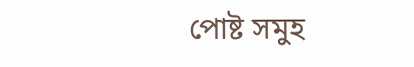পোষ্ট সমুহ